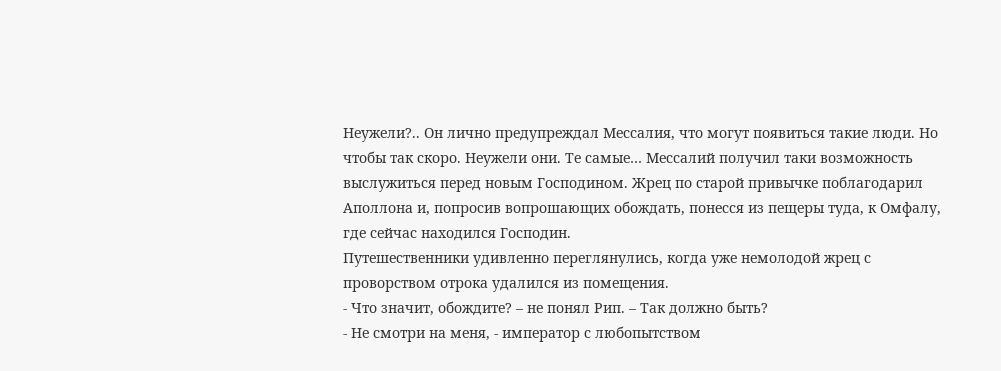Неужели?.. Он лично предупреждал Мессалия, что могут появиться такие люди. Но чтобы так скоро. Неужели они. Те самые… Мессалий получил таки возможность выслужиться перед новым Господином. Жрец по старой привычке поблагодарил Аполлона и, попросив вопрошающих обождать, понесся из пещеры туда, к Омфалу, где сейчас находился Господин.
Путешественники удивленно переглянулись, когда уже немолодой жрец с проворством отрока удалился из помещения.
- Что значит, обождите? – не понял Рип. – Так должно быть?
- Не смотри на меня, - император с любопытством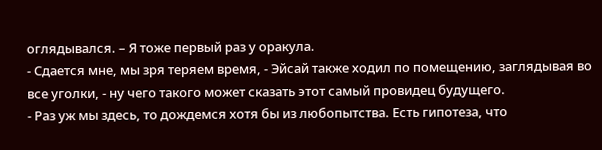оглядывался. – Я тоже первый раз у оракула.
- Сдается мне, мы зря теряем время, - Эйсай также ходил по помещению, заглядывая во все уголки, - ну чего такого может сказать этот самый провидец будущего.
- Раз уж мы здесь, то дождемся хотя бы из любопытства. Есть гипотеза, что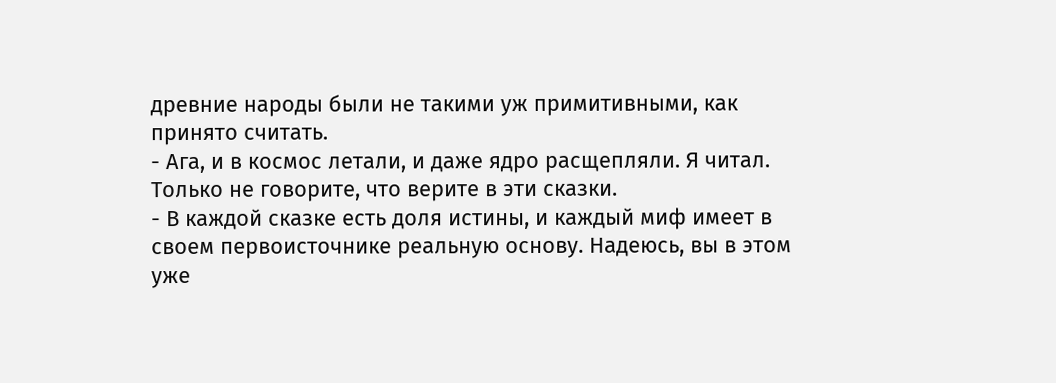древние народы были не такими уж примитивными, как принято считать.
- Ага, и в космос летали, и даже ядро расщепляли. Я читал. Только не говорите, что верите в эти сказки.
- В каждой сказке есть доля истины, и каждый миф имеет в своем первоисточнике реальную основу. Надеюсь, вы в этом уже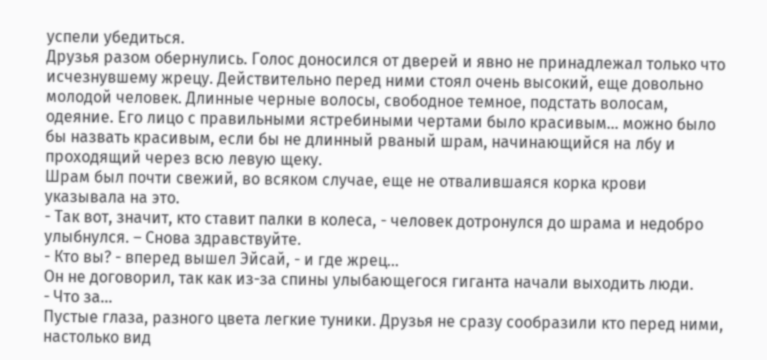успели убедиться.
Друзья разом обернулись. Голос доносился от дверей и явно не принадлежал только что исчезнувшему жрецу. Действительно перед ними стоял очень высокий, еще довольно молодой человек. Длинные черные волосы, свободное темное, подстать волосам, одеяние. Его лицо с правильными ястребиными чертами было красивым… можно было бы назвать красивым, если бы не длинный рваный шрам, начинающийся на лбу и проходящий через всю левую щеку.
Шрам был почти свежий, во всяком случае, еще не отвалившаяся корка крови указывала на это.
- Так вот, значит, кто ставит палки в колеса, - человек дотронулся до шрама и недобро улыбнулся. – Снова здравствуйте.
- Кто вы? - вперед вышел Эйсай, - и где жрец…
Он не договорил, так как из-за спины улыбающегося гиганта начали выходить люди.
- Что за…
Пустые глаза, разного цвета легкие туники. Друзья не сразу сообразили кто перед ними, настолько вид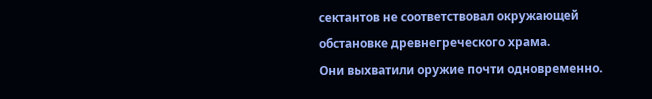сектантов не соответствовал окружающей обстановке древнегреческого храма.
Они выхватили оружие почти одновременно.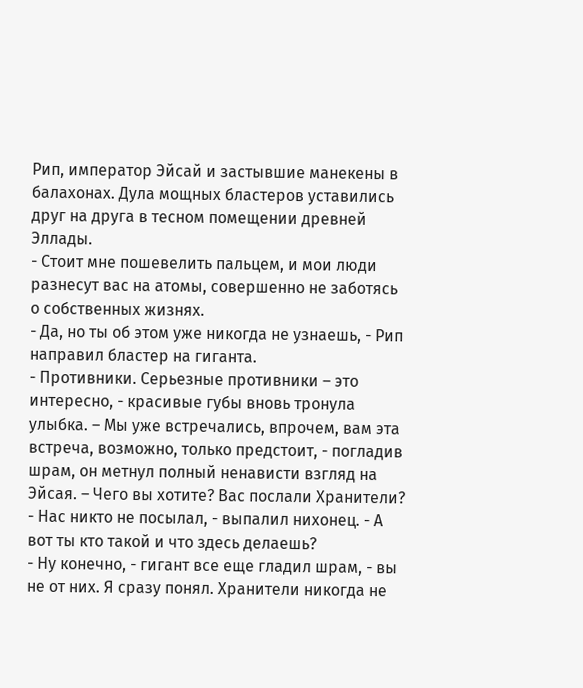Рип, император Эйсай и застывшие манекены в балахонах. Дула мощных бластеров уставились друг на друга в тесном помещении древней Эллады.
- Стоит мне пошевелить пальцем, и мои люди разнесут вас на атомы, совершенно не заботясь о собственных жизнях.
- Да, но ты об этом уже никогда не узнаешь, - Рип направил бластер на гиганта.
- Противники. Серьезные противники – это интересно, - красивые губы вновь тронула улыбка. – Мы уже встречались, впрочем, вам эта встреча, возможно, только предстоит, - погладив шрам, он метнул полный ненависти взгляд на Эйсая. – Чего вы хотите? Вас послали Хранители?
- Нас никто не посылал, - выпалил нихонец. - А вот ты кто такой и что здесь делаешь?
- Ну конечно, - гигант все еще гладил шрам, - вы не от них. Я сразу понял. Хранители никогда не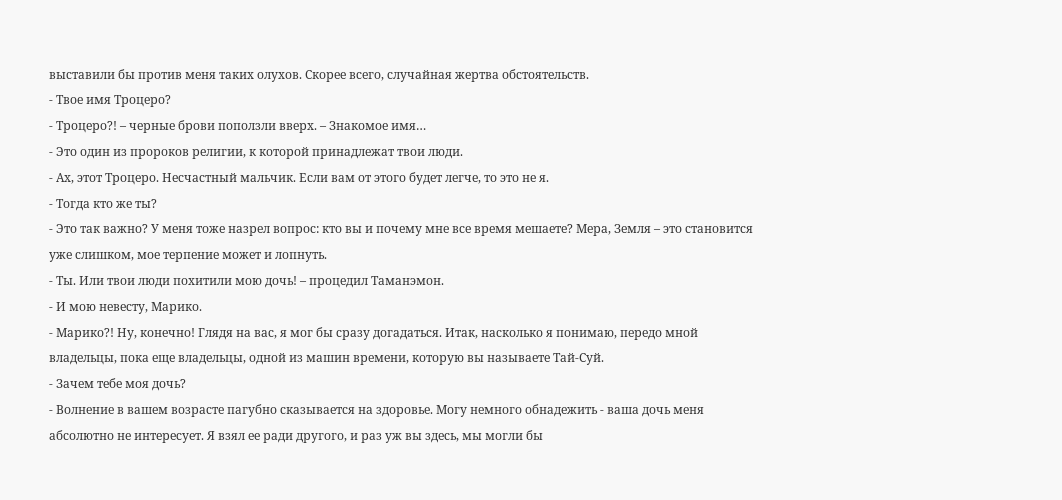выставили бы против меня таких олухов. Скорее всего, случайная жертва обстоятельств.
- Твое имя Троцеро?
- Троцеро?! – черные брови поползли вверх. – Знакомое имя…
- Это один из пророков религии, к которой принадлежат твои люди.
- Ах, этот Троцеро. Несчастный мальчик. Если вам от этого будет легче, то это не я.
- Тогда кто же ты?
- Это так важно? У меня тоже назрел вопрос: кто вы и почему мне все время мешаете? Мера, Земля – это становится уже слишком, мое терпение может и лопнуть.
- Ты. Или твои люди похитили мою дочь! – процедил Таманэмон.
- И мою невесту, Марико.
- Марико?! Ну, конечно! Глядя на вас, я мог бы сразу догадаться. Итак, насколько я понимаю, передо мной владельцы, пока еще владельцы, одной из машин времени, которую вы называете Тай-Суй.
- Зачем тебе моя дочь?
- Волнение в вашем возрасте пагубно сказывается на здоровье. Могу немного обнадежить - ваша дочь меня абсолютно не интересует. Я взял ее ради другого, и раз уж вы здесь, мы могли бы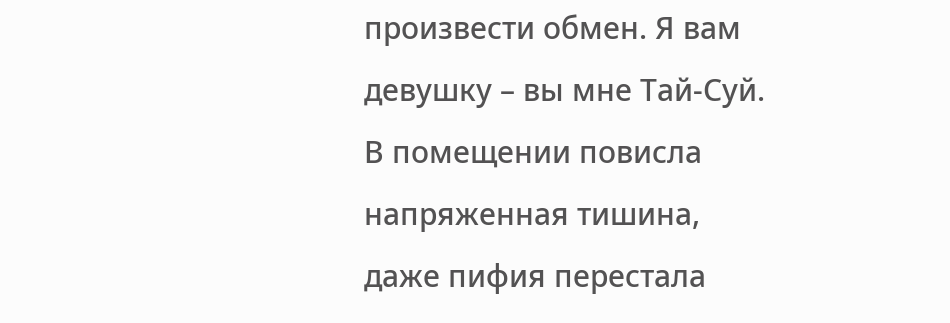произвести обмен. Я вам девушку – вы мне Тай-Суй.
В помещении повисла напряженная тишина, даже пифия перестала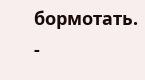бормотать.
-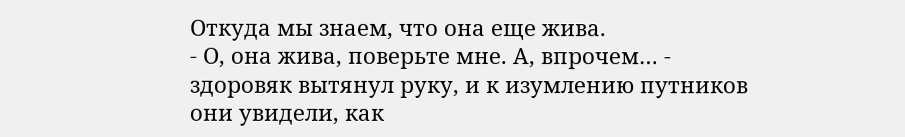Откуда мы знаем, что она еще жива.
- О, она жива, поверьте мне. А, впрочем… - здоровяк вытянул руку, и к изумлению путников они увидели, как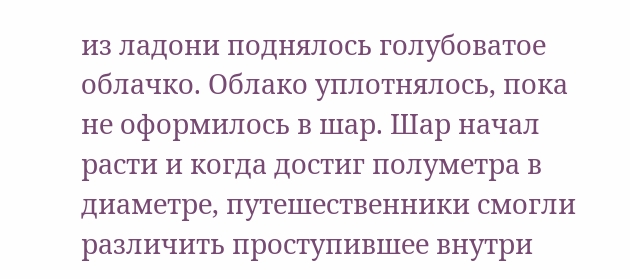из ладони поднялось голубоватое облачко. Облако уплотнялось, пока не оформилось в шар. Шар начал расти и когда достиг полуметра в диаметре, путешественники смогли различить проступившее внутри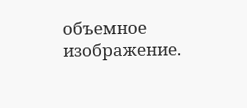объемное изображение.